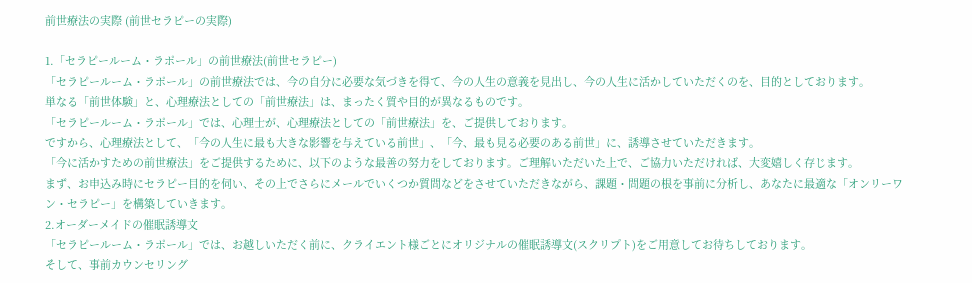前世療法の実際 (前世セラピーの実際)

1.「セラピールーム・ラポール」の前世療法(前世セラピー)
「セラピールーム・ラポール」の前世療法では、今の自分に必要な気づきを得て、今の人生の意義を見出し、今の人生に活かしていただくのを、目的としております。
単なる「前世体験」と、心理療法としての「前世療法」は、まったく質や目的が異なるものです。
「セラピールーム・ラポール」では、心理士が、心理療法としての「前世療法」を、ご提供しております。
ですから、心理療法として、「今の人生に最も大きな影響を与えている前世」、「今、最も見る必要のある前世」に、誘導させていただきます。
「今に活かすための前世療法」をご提供するために、以下のような最善の努力をしております。ご理解いただいた上で、ご協力いただければ、大変嬉しく存じます。
まず、お申込み時にセラピー目的を伺い、その上でさらにメールでいくつか質問などをさせていただきながら、課題・問題の根を事前に分析し、あなたに最適な「オンリーワン・セラピー」を構築していきます。
2.オーダーメイドの催眠誘導文
「セラピールーム・ラポール」では、お越しいただく前に、クライエント様ごとにオリジナルの催眠誘導文(スクリプト)をご用意してお待ちしております。
そして、事前カウンセリング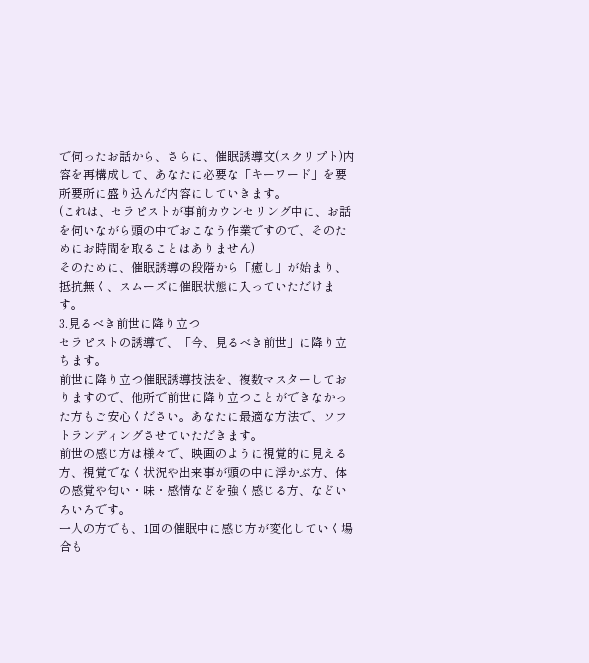で伺ったお話から、さらに、催眠誘導文(スクリプト)内容を再構成して、あなたに必要な「キーワード」を要所要所に盛り込んだ内容にしていきます。
(これは、セラピストが事前カウンセリング中に、お話を伺いながら頭の中でおこなう作業ですので、そのためにお時間を取ることはありません)
そのために、催眠誘導の段階から「癒し」が始まり、抵抗無く、スムーズに催眠状態に入っていただけます。
3.見るべき前世に降り立つ
セラピストの誘導で、「今、見るべき前世」に降り立ちます。
前世に降り立つ催眠誘導技法を、複数マスターしておりますので、他所で前世に降り立つことができなかった方もご安心ください。あなたに最適な方法で、ソフトランディングさせていただきます。
前世の感じ方は様々で、映画のように視覚的に見える方、視覚でなく状況や出来事が頭の中に浮かぶ方、体の感覚や匂い・味・感情などを強く感じる方、などいろいろです。
一人の方でも、1回の催眠中に感じ方が変化していく場合も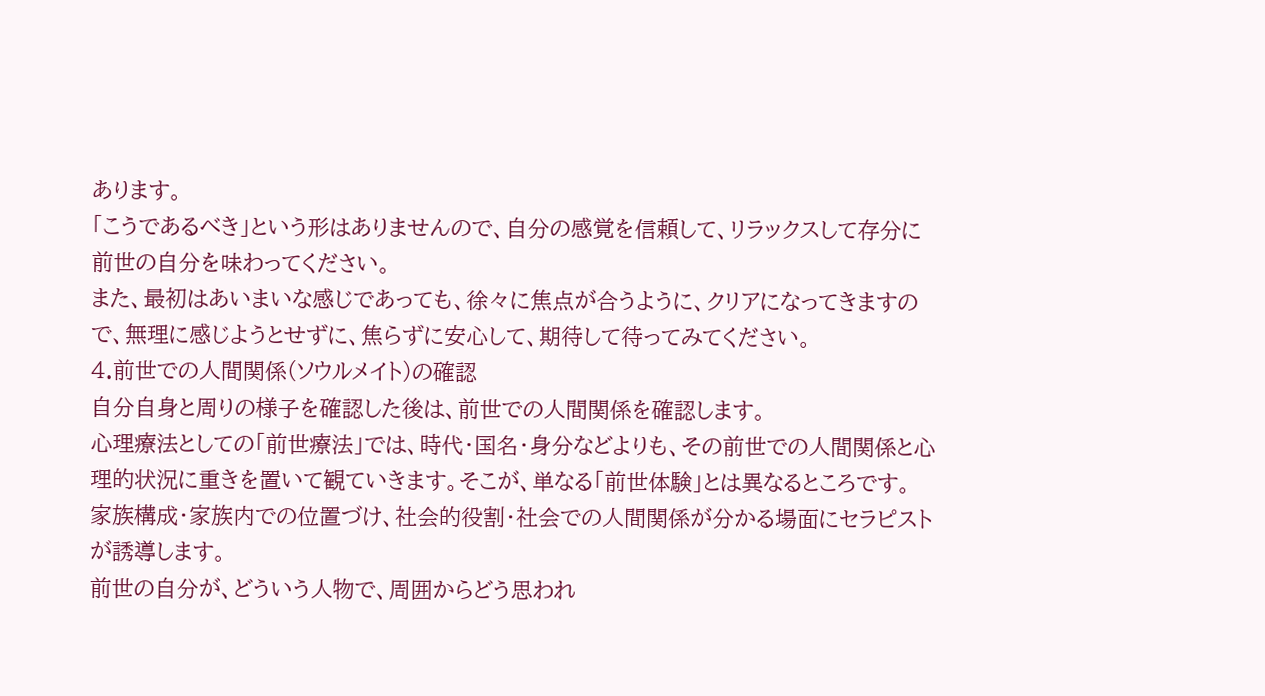あります。
「こうであるべき」という形はありませんので、自分の感覚を信頼して、リラックスして存分に前世の自分を味わってください。
また、最初はあいまいな感じであっても、徐々に焦点が合うように、クリアになってきますので、無理に感じようとせずに、焦らずに安心して、期待して待ってみてください。
4.前世での人間関係(ソウルメイト)の確認
自分自身と周りの様子を確認した後は、前世での人間関係を確認します。
心理療法としての「前世療法」では、時代・国名・身分などよりも、その前世での人間関係と心理的状況に重きを置いて観ていきます。そこが、単なる「前世体験」とは異なるところです。
家族構成・家族内での位置づけ、社会的役割・社会での人間関係が分かる場面にセラピストが誘導します。
前世の自分が、どういう人物で、周囲からどう思われ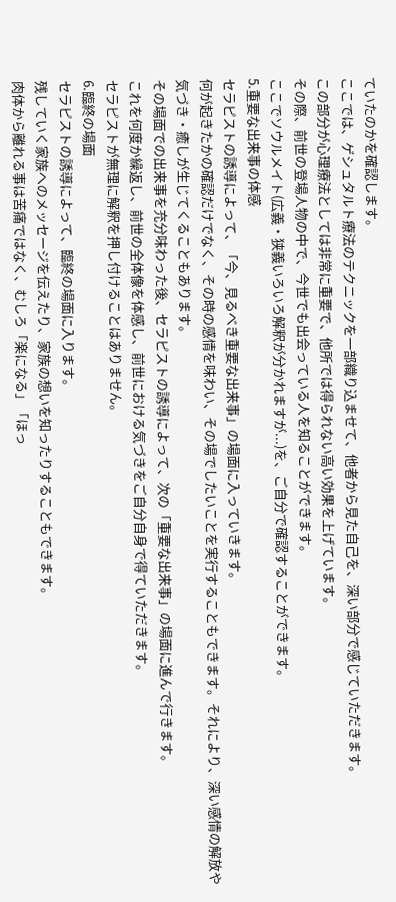ていたのかを確認します。
ここでは、ゲシュタルト療法のテクニックを一部織り込ませて、他者から見た自己を、深い部分で感じていただきます。
この部分が心理療法としては非常に重要で、他所では得られない高い効果を上げています。
その際、前世の登場人物の中で、今世でも出会っている人を知ることができます。
ここでソウルメイト(広義・狭義いろいろ解釈が分かれますが...)を、ご自分で確認することができます。
5.重要な出来事の体感
セラピストの誘導によって、「今、見るべき重要な出来事」の場面に入っていきます。
何が起きたかの確認だけでなく、その時の感情を味わい、その場でしたいことを実行することもできます。それにより、深い感情の解放や気づき・癒しが生じてくることもあります。
その場面での出来事を充分味わった後、セラピストの誘導によって、次の「重要な出来事」の場面に進んで行きます。
これを何度か繰返し、前世の全体像を体感し、前世における気づきをご自分自身で得ていただきます。
セラピストが無理に解釈を押し付けることはありません。
6.臨終の場面
セラピストの誘導によって、臨終の場面に入ります。
残していく家族へのメッセージを伝えたり、家族の想いを知ったりすることもできます。
肉体から離れる事は苦痛ではなく、むしろ「楽になる」「ほっ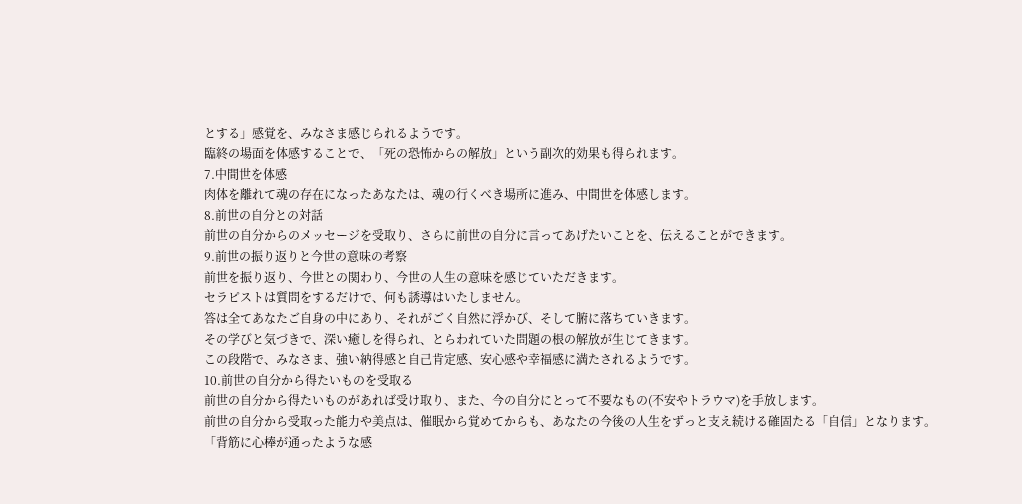とする」感覚を、みなさま感じられるようです。
臨終の場面を体感することで、「死の恐怖からの解放」という副次的効果も得られます。
7.中間世を体感
肉体を離れて魂の存在になったあなたは、魂の行くべき場所に進み、中間世を体感します。
8.前世の自分との対話
前世の自分からのメッセージを受取り、さらに前世の自分に言ってあげたいことを、伝えることができます。
9.前世の振り返りと今世の意味の考察
前世を振り返り、今世との関わり、今世の人生の意味を感じていただきます。
セラピストは質問をするだけで、何も誘導はいたしません。
答は全てあなたご自身の中にあり、それがごく自然に浮かび、そして腑に落ちていきます。
その学びと気づきで、深い癒しを得られ、とらわれていた問題の根の解放が生じてきます。
この段階で、みなさま、強い納得感と自己肯定感、安心感や幸福感に満たされるようです。
10.前世の自分から得たいものを受取る
前世の自分から得たいものがあれば受け取り、また、今の自分にとって不要なもの(不安やトラウマ)を手放します。
前世の自分から受取った能力や美点は、催眠から覚めてからも、あなたの今後の人生をずっと支え続ける確固たる「自信」となります。
「背筋に心棒が通ったような感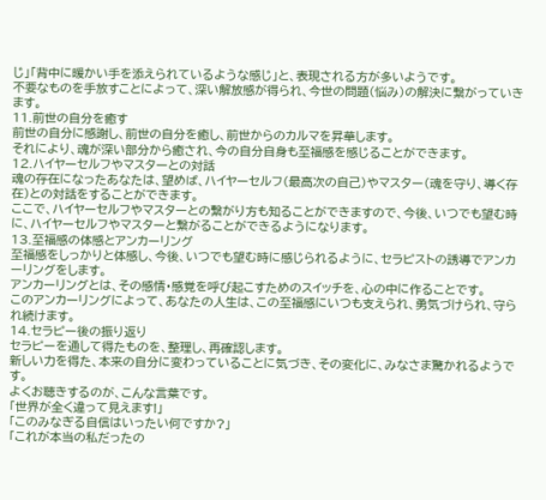じ」「背中に暖かい手を添えられているような感じ」と、表現される方が多いようです。
不要なものを手放すことによって、深い解放感が得られ、今世の問題(悩み)の解決に繋がっていきます。
11.前世の自分を癒す
前世の自分に感謝し、前世の自分を癒し、前世からのカルマを昇華します。
それにより、魂が深い部分から癒され、今の自分自身も至福感を感じることができます。
12.ハイヤーセルフやマスターとの対話
魂の存在になったあなたは、望めば、ハイヤーセルフ(最高次の自己)やマスター(魂を守り、導く存在)との対話をすることができます。
ここで、ハイヤーセルフやマスターとの繋がり方も知ることができますので、今後、いつでも望む時に、ハイヤーセルフやマスターと繋がることができるようになります。
13.至福感の体感とアンカーリング
至福感をしっかりと体感し、今後、いつでも望む時に感じられるように、セラピストの誘導でアンカーリングをします。
アンカーリングとは、その感情・感覚を呼び起こすためのスイッチを、心の中に作ることです。
このアンカーリングによって、あなたの人生は、この至福感にいつも支えられ、勇気づけられ、守られ続けます。
14.セラピー後の振り返り
セラピーを通して得たものを、整理し、再確認します。
新しい力を得た、本来の自分に変わっていることに気づき、その変化に、みなさま驚かれるようです。
よくお聴きするのが、こんな言葉です。
「世界が全く違って見えます!」
「このみなぎる自信はいったい何ですか?」
「これが本当の私だったの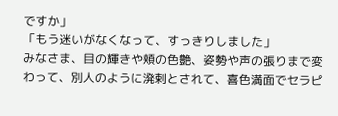ですか」
「もう迷いがなくなって、すっきりしました」
みなさま、目の輝きや頬の色艶、姿勢や声の張りまで変わって、別人のように溌剌とされて、喜色満面でセラピ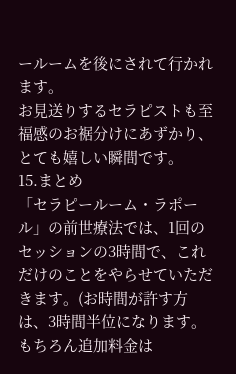ールームを後にされて行かれます。
お見送りするセラピストも至福感のお裾分けにあずかり、とても嬉しい瞬間です。
15.まとめ
「セラピールーム・ラポール」の前世療法では、1回のセッションの3時間で、これだけのことをやらせていただきます。(お時間が許す方は、3時間半位になります。もちろん追加料金は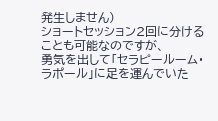発生しません)
ショートセッション2回に分けることも可能なのですが、
勇気を出して「セラピールーム・ラポール」に足を運んでいた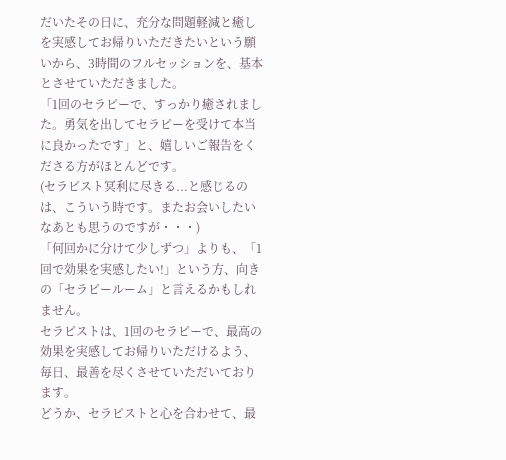だいたその日に、充分な問題軽減と癒しを実感してお帰りいただきたいという願いから、3時間のフルセッションを、基本とさせていただきました。
「1回のセラピーで、すっかり癒されました。勇気を出してセラピーを受けて本当に良かったです」と、嬉しいご報告をくださる方がほとんどです。
(セラピスト冥利に尽きる...と感じるのは、こういう時です。またお会いしたいなあとも思うのですが・・・)
「何回かに分けて少しずつ」よりも、「1回で効果を実感したい!」という方、向きの「セラピールーム」と言えるかもしれません。
セラピストは、1回のセラピーで、最高の効果を実感してお帰りいただけるよう、毎日、最善を尽くさせていただいております。
どうか、セラピストと心を合わせて、最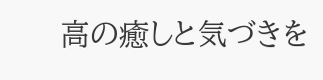高の癒しと気づきを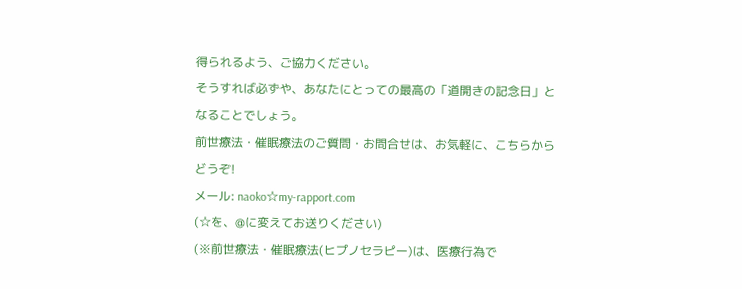得られるよう、ご協力ください。
そうすれば必ずや、あなたにとっての最高の「道開きの記念日」となることでしょう。
前世療法・催眠療法のご質問・お問合せは、お気軽に、こちらからどうぞ!
メール: naoko☆my-rapport.com
(☆を、@に変えてお送りください)
(※前世療法・催眠療法(ヒプノセラピー)は、医療行為で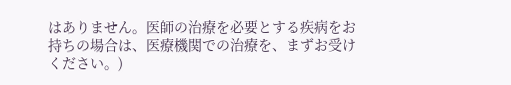はありません。医師の治療を必要とする疾病をお持ちの場合は、医療機関での治療を、まずお受けください。)